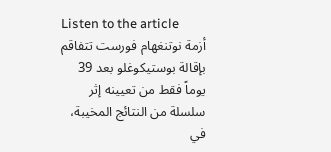Listen to the article
أزمة نوتنغهام فورست تتفاقم بإقالة بوستيكوغلو بعد 39 يوماً فقط من تعيينه إثر سلسلة من النتائج المخيبة، في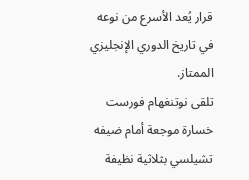قرار يُعد الأسرع من نوعه في تاريخ الدوري الإنجليزي الممتاز.
تلقى نوتنغهام فورست خسارة موجعة أمام ضيفه تشيلسي بثلاثية نظيفة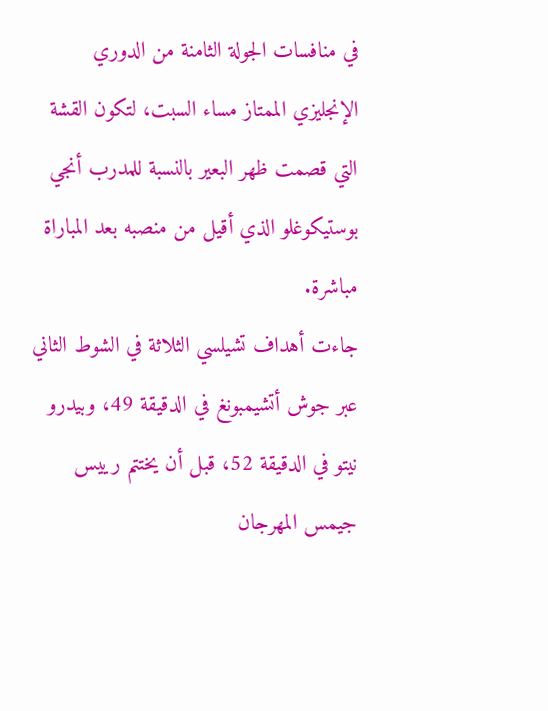في منافسات الجولة الثامنة من الدوري الإنجليزي الممتاز مساء السبت، لتكون القشة التي قصمت ظهر البعير بالنسبة للمدرب أنجي بوستيكوغلو الذي أقيل من منصبه بعد المباراة مباشرة.
جاءت أهداف تشيلسي الثلاثة في الشوط الثاني عبر جوش أتشيمبونغ في الدقيقة 49، وبيدرو نيتو في الدقيقة 52، قبل أن يختتم رييس جيمس المهرجان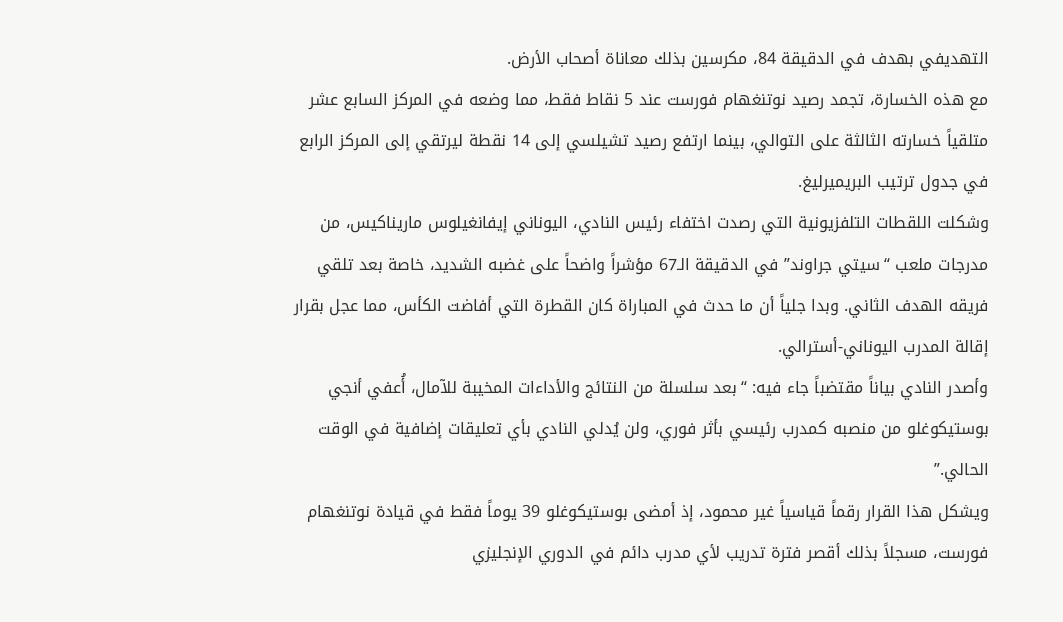التهديفي بهدف في الدقيقة 84، مكرسين بذلك معاناة أصحاب الأرض.
مع هذه الخسارة، تجمد رصيد نوتنغهام فورست عند 5 نقاط فقط، مما وضعه في المركز السابع عشر متلقياً خسارته الثالثة على التوالي، بينما ارتفع رصيد تشيلسي إلى 14 نقطة ليرتقي إلى المركز الرابع في جدول ترتيب البريميرليغ.
وشكلت اللقطات التلفزيونية التي رصدت اختفاء رئيس النادي، اليوناني إيفانغيلوس ماريناكيس، من مدرجات ملعب “سيتي جراوند” في الدقيقة الـ67 مؤشراً واضحاً على غضبه الشديد، خاصة بعد تلقي فريقه الهدف الثاني. وبدا جلياً أن ما حدث في المباراة كان القطرة التي أفاضت الكأس، مما عجل بقرار إقالة المدرب اليوناني-أسترالي.
وأصدر النادي بياناً مقتضباً جاء فيه: “بعد سلسلة من النتائج والأداءات المخيبة للآمال، أُعفي أنجي بوستيكوغلو من منصبه كمدرب رئيسي بأثر فوري، ولن يُدلي النادي بأي تعليقات إضافية في الوقت الحالي.”
ويشكل هذا القرار رقماً قياسياً غير محمود، إذ أمضى بوستيكوغلو 39 يوماً فقط في قيادة نوتنغهام فورست، مسجلاً بذلك أقصر فترة تدريب لأي مدرب دائم في الدوري الإنجليزي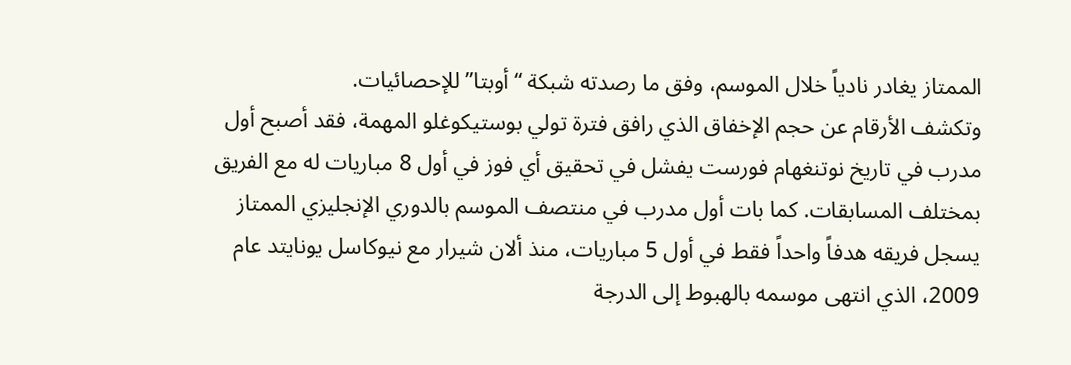الممتاز يغادر نادياً خلال الموسم، وفق ما رصدته شبكة “أوبتا” للإحصائيات.
وتكشف الأرقام عن حجم الإخفاق الذي رافق فترة تولي بوستيكوغلو المهمة، فقد أصبح أول مدرب في تاريخ نوتنغهام فورست يفشل في تحقيق أي فوز في أول 8 مباريات له مع الفريق بمختلف المسابقات. كما بات أول مدرب في منتصف الموسم بالدوري الإنجليزي الممتاز يسجل فريقه هدفاً واحداً فقط في أول 5 مباريات، منذ ألان شيرار مع نيوكاسل يونايتد عام 2009، الذي انتهى موسمه بالهبوط إلى الدرجة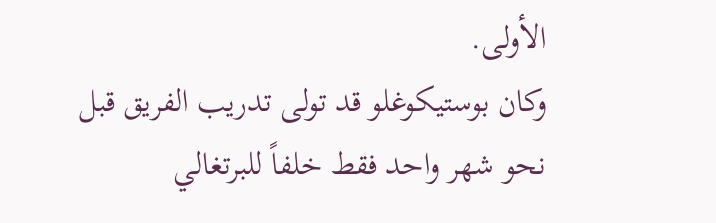الأولى.
وكان بوستيكوغلو قد تولى تدريب الفريق قبل نحو شهر واحد فقط خلفاً للبرتغالي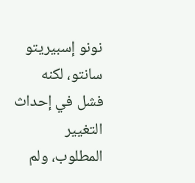نونو إسبيريتو سانتو، لكنه فشل في إحداث التغيير المطلوب، ولم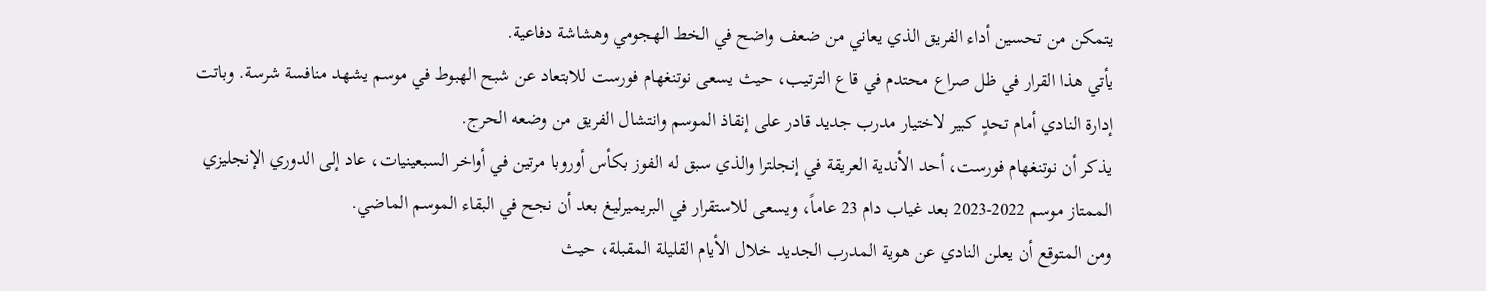يتمكن من تحسين أداء الفريق الذي يعاني من ضعف واضح في الخط الهجومي وهشاشة دفاعية.
يأتي هذا القرار في ظل صراع محتدم في قاع الترتيب، حيث يسعى نوتنغهام فورست للابتعاد عن شبح الهبوط في موسم يشهد منافسة شرسة. وباتت إدارة النادي أمام تحدٍ كبير لاختيار مدرب جديد قادر على إنقاذ الموسم وانتشال الفريق من وضعه الحرج.
يذكر أن نوتنغهام فورست، أحد الأندية العريقة في إنجلترا والذي سبق له الفوز بكأس أوروبا مرتين في أواخر السبعينيات، عاد إلى الدوري الإنجليزي الممتاز موسم 2022-2023 بعد غياب دام 23 عاماً، ويسعى للاستقرار في البريميرليغ بعد أن نجح في البقاء الموسم الماضي.
ومن المتوقع أن يعلن النادي عن هوية المدرب الجديد خلال الأيام القليلة المقبلة، حيث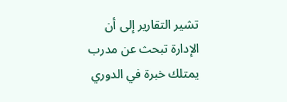تشير التقارير إلى أن الإدارة تبحث عن مدرب يمتلك خبرة في الدوري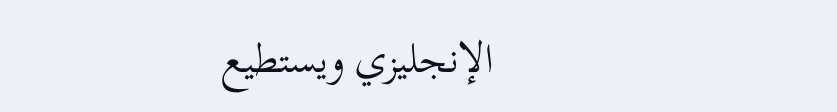الإنجليزي ويستطيع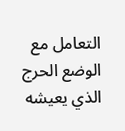التعامل مع الوضع الحرج الذي يعيشه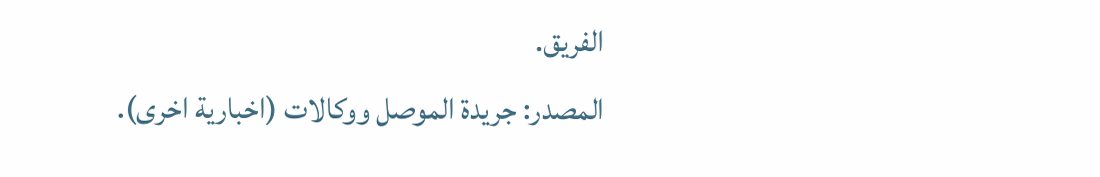الفريق.
المصدر: جريدة الموصل ووكالات (اخبارية اخرى).